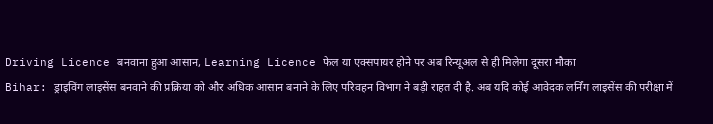Driving Licence बनवाना हुआ आसान, Learning Licence फेल या एक्सपायर होने पर अब रिन्यूअल से ही मिलेगा दूसरा मौका
Bihar: ड्राइविंग लाइसेंस बनवाने की प्रक्रिया को और अधिक आसान बनाने के लिए परिवहन विभाग ने बड़ी राहत दी है. अब यदि कोई आवेदक लर्निंग लाइसेंस की परीक्षा में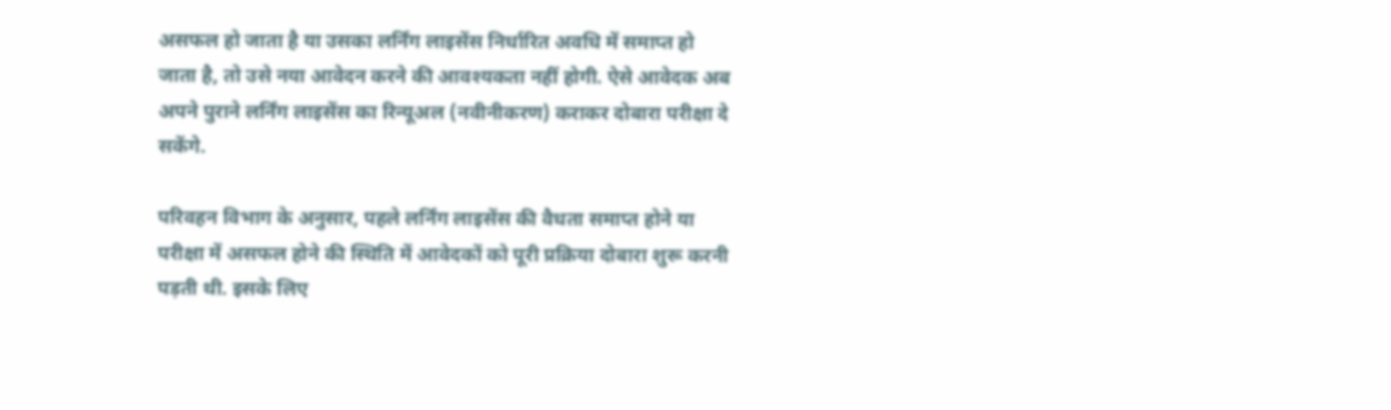असफल हो जाता है या उसका लर्निंग लाइसेंस निर्धारित अवधि में समाप्त हो जाता है, तो उसे नया आवेदन करने की आवश्यकता नहीं होगी. ऐसे आवेदक अब अपने पुराने लर्निंग लाइसेंस का रिन्यूअल (नवीनीकरण) कराकर दोबारा परीक्षा दे सकेंगे.

परिवहन विभाग के अनुसार, पहले लर्निंग लाइसेंस की वैधता समाप्त होने या परीक्षा में असफल होने की स्थिति में आवेदकों को पूरी प्रक्रिया दोबारा शुरू करनी पड़ती थी. इसके लिए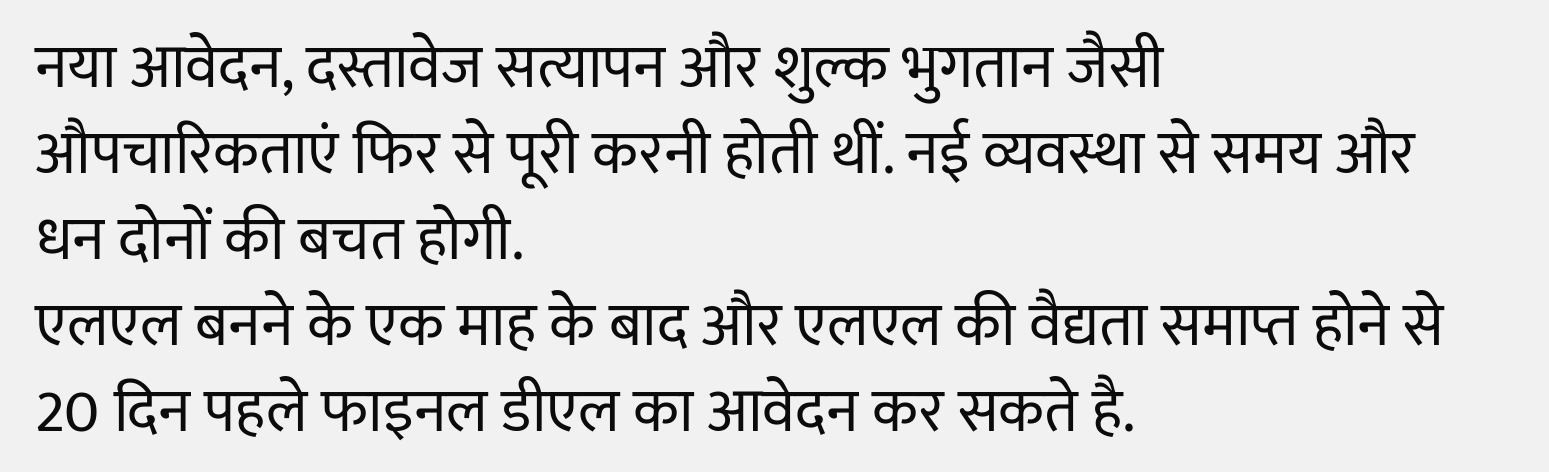नया आवेदन, दस्तावेज सत्यापन और शुल्क भुगतान जैसी औपचारिकताएं फिर से पूरी करनी होती थीं. नई व्यवस्था से समय और धन दोनों की बचत होगी.
एलएल बनने के एक माह के बाद और एलएल की वैद्यता समाप्त होने से 20 दिन पहले फाइनल डीएल का आवेदन कर सकते है.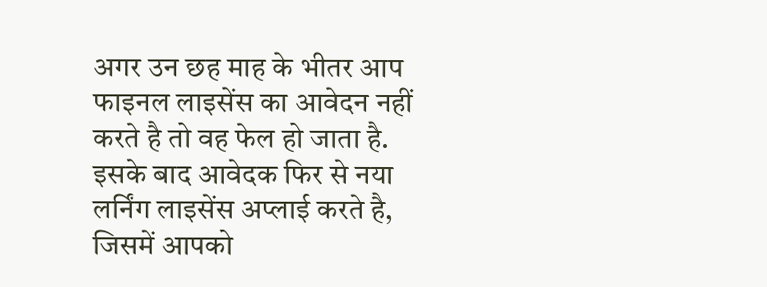अगर उन छह माह के भीतर आप फाइनल लाइसेंस का आवेदन नहीं करते है तो वह फेल हो जाता है. इसके बाद आवेदक फिर से नया लर्निंग लाइसेंस अप्लाई करते है, जिसमें आपको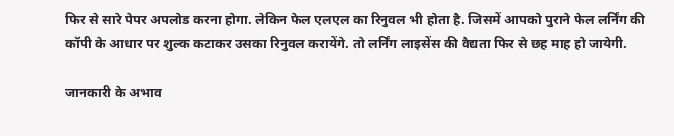फिर से सारे पेपर अपलोड करना होगा. लेकिन फेल एलएल का रिनुवल भी होता है. जिसमें आपको पुराने फेल लर्निंग की कॉपी के आधार पर शुल्क कटाकर उसका रिनुवल करायेंगे. तो लर्निंग लाइसेंस की वैद्यता फिर से छह माह हो जायेगी.

जानकारी के अभाव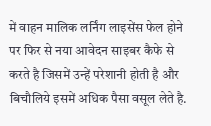में वाहन मालिक लर्निंग लाइसेंस फेल होने पर फिर से नया आवेदन साइबर कैफे से करते है जिसमें उन्हें परेशानी होती है और बिचौलिये इसमें अधिक पैसा वसूल लेते है.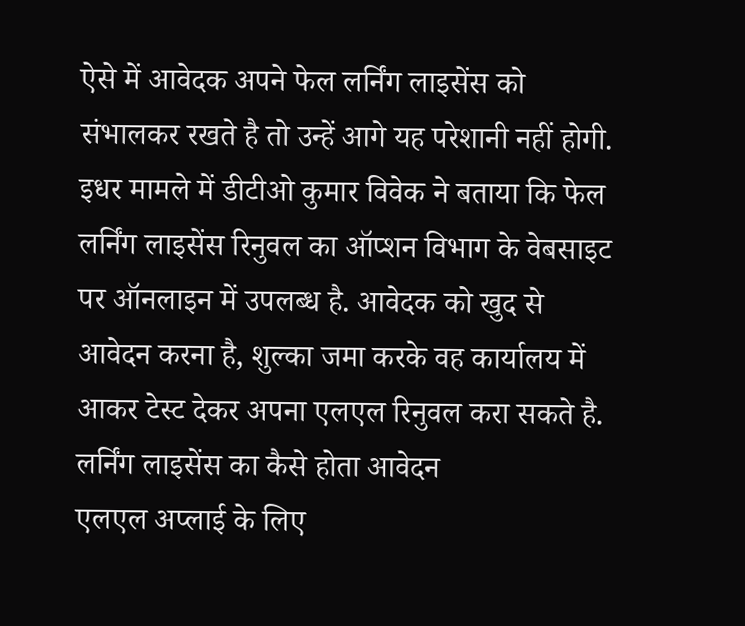ऐसे में आवेदक अपने फेल लर्निंग लाइसेंस को संभालकर रखते है तो उन्हें आगे यह परेशानी नहीं होगी. इधर मामले में डीटीओ कुमार विवेक ने बताया कि फेल लर्निंग लाइसेंस रिनुवल का ऑप्शन विभाग के वेबसाइट पर ऑनलाइन में उपलब्ध है. आवेदक को खुद से आवेदन करना है, शुल्का जमा करके वह कार्यालय में आकर टेस्ट देकर अपना एलएल रिनुवल करा सकते है.
लर्निंग लाइसेंस का कैसे होता आवेदन
एलएल अप्लाई के लिए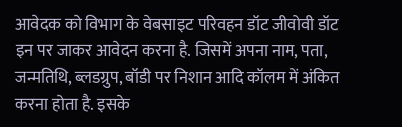आवेदक को विभाग के वेबसाइट परिवहन डॉट जीवोवी डॉट इन पर जाकर आवेदन करना है. जिसमें अपना नाम, पता, जन्मतिथि, ब्लडग्रुप, बॉडी पर निशान आदि कॉलम में अंकित करना होता है. इसके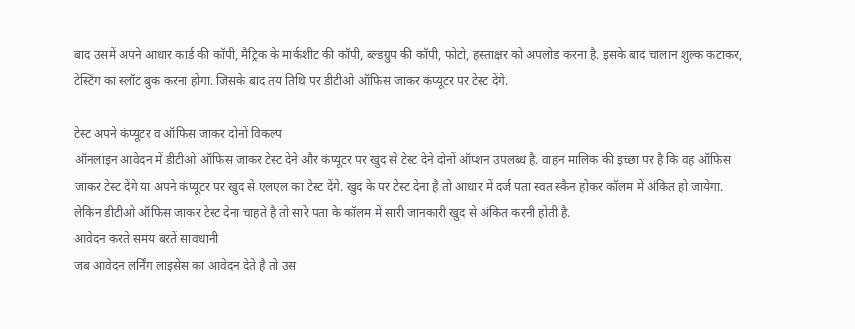बाद उसमें अपने आधार कार्ड की कॉपी, मैट्रिक के मार्कशीट की कॉपी, ब्ल्डग्रुप की कॉपी, फोटो, हस्ताक्षर को अपलोड करना है. इसके बाद चालान शुल्क कटाकर, टेस्टिंग का स्लॉट बुक करना होगा. जिसके बाद तय तिथि पर डीटीओ ऑफिस जाकर कंप्यूटर पर टेस्ट देंगे.

टेस्ट अपने कंप्यूटर व ऑफिस जाकर दोनों विकल्प
ऑनलाइन आवेदन में डीटीओ ऑफिस जाकर टेस्ट देने और कंप्यूटर पर खुद से टेस्ट देने दोनों ऑप्शन उपलब्ध है. वाहन मालिक की इच्छा पर है कि वह ऑफिस जाकर टेस्ट देंगे या अपने कंप्यूटर पर खुद से एलएल का टेस्ट देंगे. खुद के पर टेस्ट देना है तो आधार में दर्ज पता स्वत स्कैन होकर कॉलम में अंकित हो जायेगा. लेकिन डीटीओ ऑफिस जाकर टेस्ट देना चाहते है तो सारे पता के कॉलम में सारी जानकारी खुद से अंकित करनी होती है.
आवेदन करते समय बरतें सावधानी
जब आवेदन लर्निंग लाइसेंस का आवेदन देते है तो उस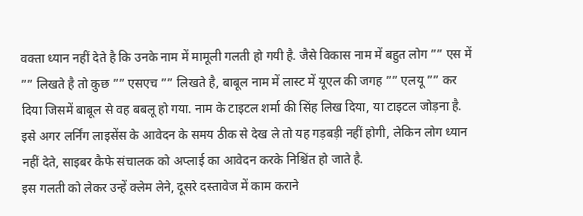वक्ता ध्यान नहीं देते है कि उनके नाम में मामूली गलती हो गयी है. जैसे विकास नाम में बहुत लोग ”” एस में ”” लिखते है तो कुछ ”” एसएच ”” लिखते है, बाबूल नाम में लास्ट में यूएल की जगह ”” एलयू ”” कर दिया जिसमें बाबूल से वह बबलू हो गया. नाम के टाइटल शर्मा की सिंह लिख दिया, या टाइटल जोड़ना है. इसे अगर लर्निंग लाइसेंस के आवेदन के समय ठीक से देख ले तो यह गड़बड़ी नहीं होगी, लेकिन लोग ध्यान नहीं देते, साइबर कैफे संचालक को अप्लाई का आवेदन करके निश्चिंत हो जाते है.
इस गलती को लेकर उन्हें क्लेम लेने, दूसरे दस्तावेज में काम कराने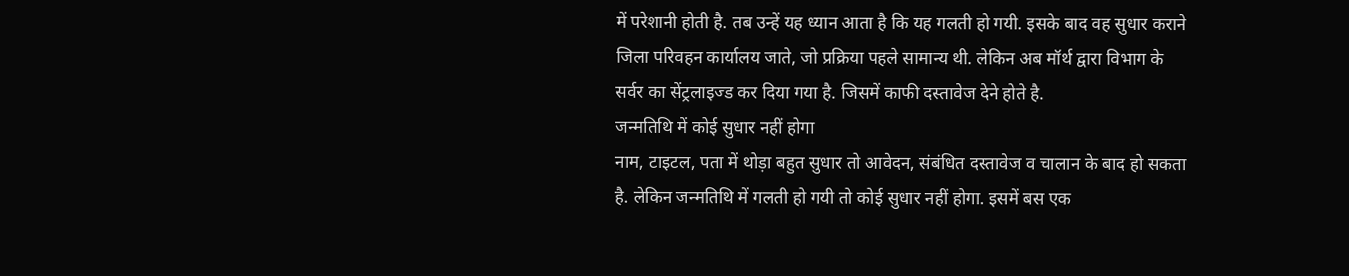में परेशानी होती है. तब उन्हें यह ध्यान आता है कि यह गलती हो गयी. इसके बाद वह सुधार कराने जिला परिवहन कार्यालय जाते, जो प्रक्रिया पहले सामान्य थी. लेकिन अब मॉर्थ द्वारा विभाग के सर्वर का सेंट्रलाइज्ड कर दिया गया है. जिसमें काफी दस्तावेज देने होते है.
जन्मतिथि में कोई सुधार नहीं होगा
नाम, टाइटल, पता में थोड़ा बहुत सुधार तो आवेदन, संबंधित दस्तावेज व चालान के बाद हो सकता है. लेकिन जन्मतिथि में गलती हो गयी तो कोई सुधार नहीं होगा. इसमें बस एक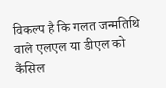विकल्प है कि गलत जन्मतिथि वाले एलएल या डीएल को कैंसिल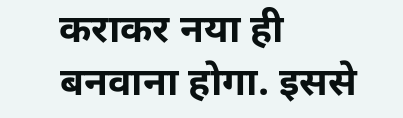कराकर नया ही बनवाना होगा. इससे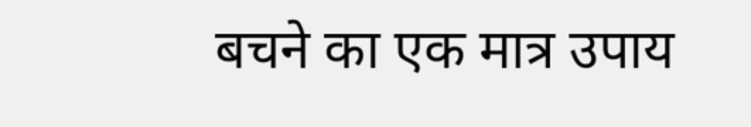बचने का एक मात्र उपाय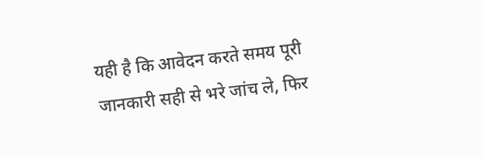यही है कि आवेदन करते समय पूरी जानकारी सही से भरे जांच ले, फिर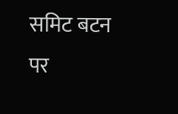समिट बटन पर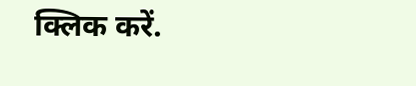क्लिक करें.